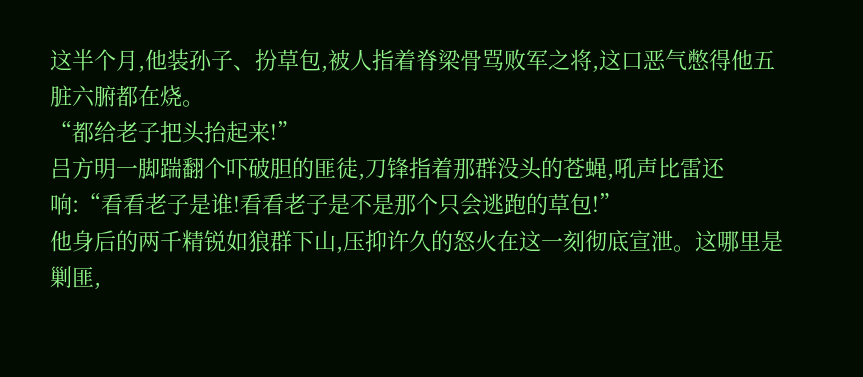这半个月,他装孙子、扮草包,被人指着脊梁骨骂败军之将,这口恶气憋得他五脏六腑都在烧。
“都给老子把头抬起来!”
吕方明一脚踹翻个吓破胆的匪徒,刀锋指着那群没头的苍蝇,吼声比雷还响:“看看老子是谁!看看老子是不是那个只会逃跑的草包!”
他身后的两千精锐如狼群下山,压抑许久的怒火在这一刻彻底宣泄。这哪里是剿匪,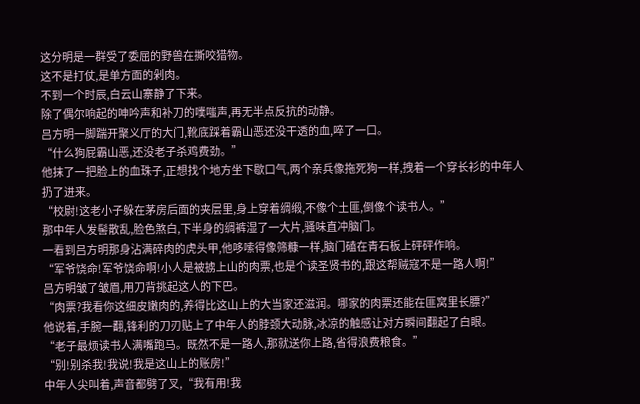这分明是一群受了委屈的野兽在撕咬猎物。
这不是打仗,是单方面的剁肉。
不到一个时辰,白云山寨静了下来。
除了偶尔响起的呻吟声和补刀的噗嗤声,再无半点反抗的动静。
吕方明一脚踹开聚义厅的大门,靴底踩着霸山恶还没干透的血,啐了一口。
“什么狗屁霸山恶,还没老子杀鸡费劲。”
他抹了一把脸上的血珠子,正想找个地方坐下歇口气,两个亲兵像拖死狗一样,拽着一个穿长衫的中年人扔了进来。
“校尉!这老小子躲在茅房后面的夹层里,身上穿着绸缎,不像个土匪,倒像个读书人。”
那中年人发髻散乱,脸色煞白,下半身的绸裤湿了一大片,骚味直冲脑门。
一看到吕方明那身沾满碎肉的虎头甲,他哆嗦得像筛糠一样,脑门磕在青石板上砰砰作响。
“军爷饶命!军爷饶命啊!小人是被掳上山的肉票,也是个读圣贤书的,跟这帮贼寇不是一路人啊!”
吕方明皱了皱眉,用刀背挑起这人的下巴。
“肉票?我看你这细皮嫩肉的,养得比这山上的大当家还滋润。哪家的肉票还能在匪窝里长膘?”
他说着,手腕一翻,锋利的刀刃贴上了中年人的脖颈大动脉,冰凉的触感让对方瞬间翻起了白眼。
“老子最烦读书人满嘴跑马。既然不是一路人,那就送你上路,省得浪费粮食。”
“别!别杀我!我说!我是这山上的账房!”
中年人尖叫着,声音都劈了叉,“我有用!我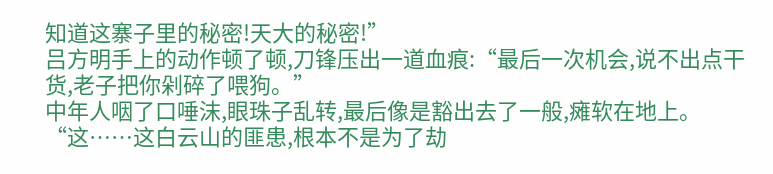知道这寨子里的秘密!天大的秘密!”
吕方明手上的动作顿了顿,刀锋压出一道血痕:“最后一次机会,说不出点干货,老子把你剁碎了喂狗。”
中年人咽了口唾沫,眼珠子乱转,最后像是豁出去了一般,瘫软在地上。
“这……这白云山的匪患,根本不是为了劫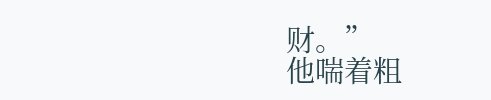财。”
他喘着粗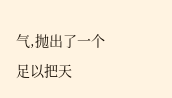气,抛出了一个足以把天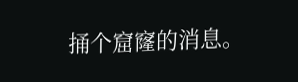捅个窟窿的消息。